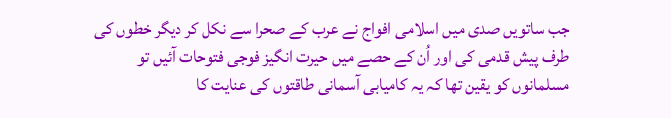جب ساتویں صدی میں اسلامی افواج نے عرب کے صحرا سے نکل کر دیگر خطوں کی طرف پیش قدمی کی اور اُن کے حصے میں حیرت انگیز فوجی فتوحات آئیں تو مسلمانوں کو یقین تھا کہ یہ کامیابی آسمانی طاقتوں کی عنایت کا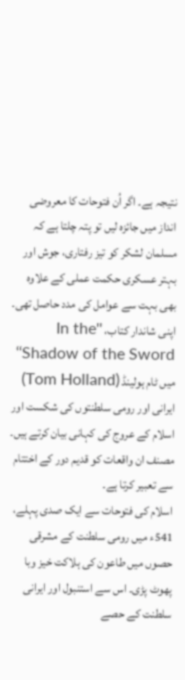نتیجہ ہے۔ اگر اُن فتوحات کا معروضی انداز میں جائزہ لیں تو پتہ چلتا ہے کہ مسلمان لشکر کو تیز رفتاری، جوش اور بہتر عسکری حکمت عملی کے علاوہ بھی بہت سے عوامل کی مدد حاصل تھی۔ اپنی شاندار کتاب، ''In the Shadow of the Sword‘‘ میں ٹام ہولینڈ (Tom Holland) ایرانی اور رومی سلطنتوں کی شکست اور اسلام کے عروج کی کہانی بیان کرتے ہیں۔ مصنف ان واقعات کو قدیم دور کے اختتام سے تعبیر کرتا ہے۔
اسلام کی فتوحات سے ایک صدی پہلے، 541ء میں رومی سلطنت کے مشرقی حصوں میں طاعون کی ہلاکت خیز وبا پھوٹ پڑی۔ اس سے استنبول اور ایرانی سلطنت کے حصے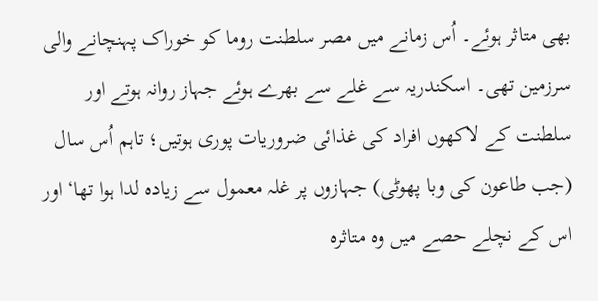بھی متاثر ہوئے۔ اُس زمانے میں مصر سلطنت روما کو خوراک پہنچانے والی سرزمین تھی۔ اسکندریہ سے غلے سے بھرے ہوئے جہاز روانہ ہوتے اور سلطنت کے لاکھوں افراد کی غذائی ضروریات پوری ہوتیں؛ تاہم اُس سال (جب طاعون کی وبا پھوٹی) جہازوں پر غلہ معمول سے زیادہ لدا ہوا تھا‘ اور اس کے نچلے حصے میں وہ متاثرہ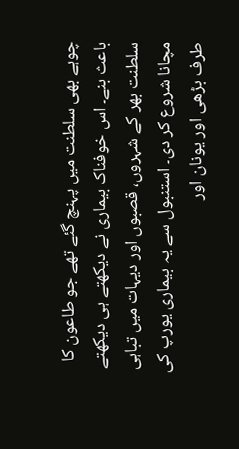چوہے بھی سلطنت میں پہنچ گئے تھے جو طاعون کا باعث بنے۔ اس خوفناک بیماری نے دیکھتے ہی دیکھتے سلطنت بھر کے شہروں، قصبوں اور دیہات میں تباہی مچانا شروع کر دی۔ استنبول سے یہ بیماری یورپ کی طرف بڑھی اور یونان اور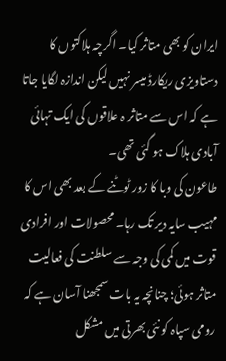ایران کو بھی متاثر کیا۔ اگرچہ ہلاکتوں کا دستاویزی ریکارڈ میسر نہیں لیکن اندازہ لگایا جاتا ہے کہ اس سے متاثر ہ علاقوں کی ایک تہائی آبادی ہلاک ہو گئی تھی۔
طاعون کی وبا کا زور ٹوٹنے کے بعد بھی اس کا مہیب سایہ دیر تک رہا۔ محصولات اور افرادی قوت میں کمی کی وجہ سے سلطنت کی فعالیت متاثر ہوئی؛ چنانچہ یہ بات سمجھنا آسان ہے کہ رومی سپاہ کو نئی بھرتی میں مشکل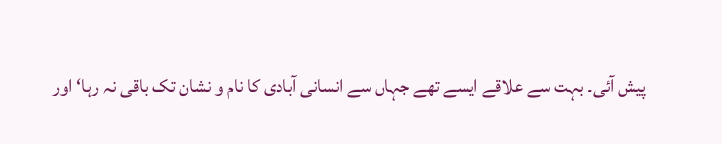پیش آئی۔ بہت سے علاقے ایسے تھے جہاں سے انسانی آبادی کا نام و نشان تک باقی نہ رہا‘ اور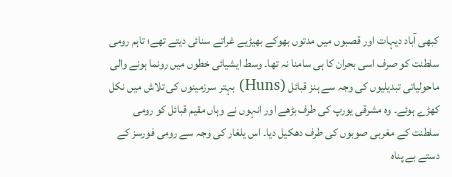کبھی آباد دیہات اور قصبوں میں مدتوں بھوکے بھیڑیے غراتے سنائی دیتے تھے؛ تاہم رومی سلطنت کو صرف اسی بحران کا ہی سامنا نہ تھا۔ وسط ایشیائی خطوں میں رونما ہونے والی ماحولیاتی تبدیلیوں کی وجہ سے ہنز قبائل (Huns) بہتر سرزمینوں کی تلاش میں نکل کھڑے ہوئے۔ وہ مشرقی یورپ کی طرف بڑھے اور انہوں نے وہاں مقیم قبائل کو رومی سلطنت کے مغربی صوبوں کی طرف دھکیل دیا۔ اس یلغار کی وجہ سے رومی فورسز کے دستے بے پناہ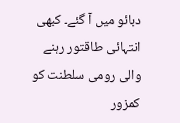دبائو میں آ گئے۔ کبھی انتہائی طاقتور رہنے والی رومی سلطنت کو کمزور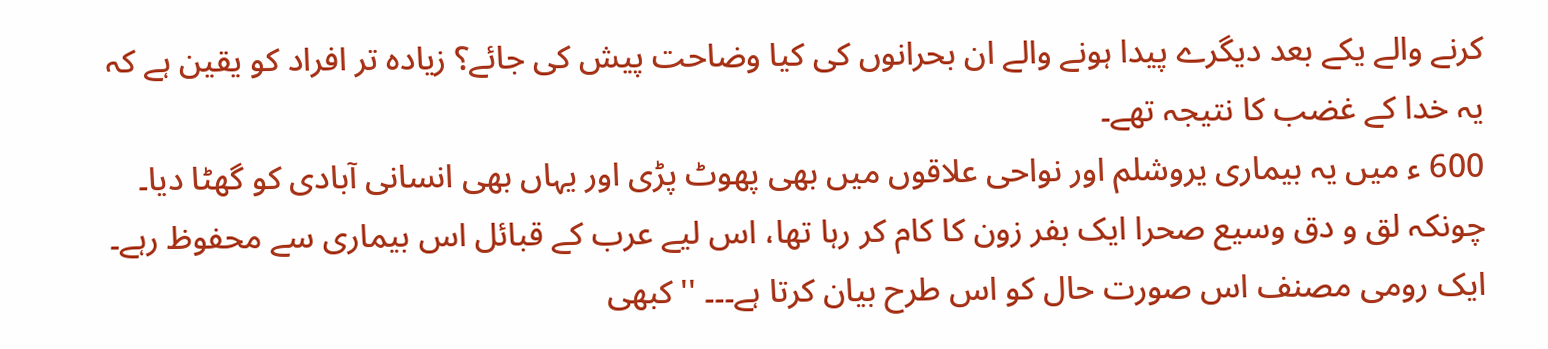کرنے والے یکے بعد دیگرے پیدا ہونے والے ان بحرانوں کی کیا وضاحت پیش کی جائے؟ زیادہ تر افراد کو یقین ہے کہ یہ خدا کے غضب کا نتیجہ تھے۔
600 ء میں یہ بیماری یروشلم اور نواحی علاقوں میں بھی پھوٹ پڑی اور یہاں بھی انسانی آبادی کو گھٹا دیا۔ چونکہ لق و دق وسیع صحرا ایک بفر زون کا کام کر رہا تھا، اس لیے عرب کے قبائل اس بیماری سے محفوظ رہے۔ ایک رومی مصنف اس صورت حال کو اس طرح بیان کرتا ہے۔۔۔ ''کبھی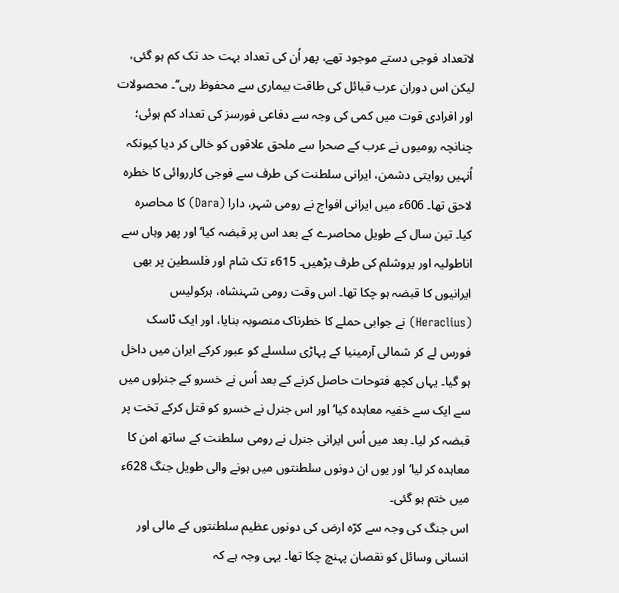لاتعداد فوجی دستے موجود تھے، پھر اُن کی تعداد بہت حد تک کم ہو گئی، لیکن اس دوران عرب قبائل کی طاقت بیماری سے محفوظ رہی‘‘۔ محصولات اور افرادی قوت میں کمی کی وجہ سے دفاعی فورسز کی تعداد کم ہوئی؛ چنانچہ رومیوں نے عرب کے صحرا سے ملحق علاقوں کو خالی کر دیا کیونکہ اُنہیں روایتی دشمن، ایرانی سلطنت کی طرف سے فوجی کارروائی کا خطرہ لاحق تھا۔ 606ء میں ایرانی افواج نے رومی شہر، دارا (Dara) کا محاصرہ کیا۔ تین سال کے طویل محاصرے کے بعد اس پر قبضہ کیا‘ اور پھر وہاں سے اناطولیہ اور یروشلم کی طرف بڑھیں۔ 615ء تک شام اور فلسطین پر بھی ایرانیوں کا قبضہ ہو چکا تھا۔ اس وقت رومی شہنشاہ، ہرکولیس (Heraclius) نے جوابی حملے کا خطرناک منصوبہ بنایا، اور ایک ٹاسک فورس لے کر شمالی آرمینیا کے پہاڑی سلسلے کو عبور کرکے ایران میں داخل ہو گیا۔ یہاں کچھ فتوحات حاصل کرنے کے بعد اُس نے خسرو کے جنرلوں میں سے ایک سے خفیہ معاہدہ کیا‘ اور اس جنرل نے خسرو کو قتل کرکے تخت پر قبضہ کر لیا۔ بعد میں اُس ایرانی جنرل نے رومی سلطنت کے ساتھ امن کا معاہدہ کر لیا‘ اور یوں ان دونوں سلطنتوں میں ہونے والی طویل جنگ 628ء میں ختم ہو گئی۔
اس جنگ کی وجہ سے کرّہ ارض کی دونوں عظیم سلطنتوں کے مالی اور انسانی وسائل کو نقصان پہنچ چکا تھا۔ یہی وجہ ہے کہ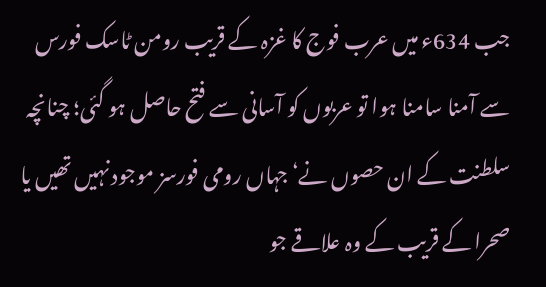جب 634ء میں عرب فوج کا غزہ کے قریب رومن ٹاسک فورس سے آمنا سامنا ہوا تو عربوں کو آسانی سے فتح حاصل ہو گئی؛ چنانچہ سلطنت کے ان حصوں نے‘ جہاں رومی فورسز موجود نہیں تھیں یا صحرا کے قریب کے وہ علاقے جو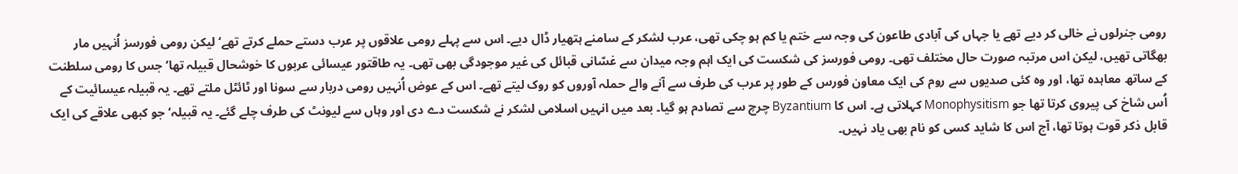رومی جنرلوں نے خالی کر دیے تھے یا جہاں کی آبادی طاعون کی وجہ سے ختم یا کم ہو چکی تھی، عرب لشکر کے سامنے ہتھیار ڈال دیے۔ اس سے پہلے رومی علاقوں پر عرب دستے حملے کرتے تھے‘ لیکن رومی فورسز اُنہیں مار بھگاتی تھیں، لیکن اس مرتبہ صورت حال مختلف تھی۔ رومی فورسز کی شکست کی ایک اہم وجہ میدان سے غسّانی قبائل کی غیر موجودگی بھی تھی۔ یہ طاقتور عیسائی عربوں کا خوشحال قبیلہ تھا‘ جس کا رومی سلطنت کے ساتھ معاہدہ تھا، اور وہ کئی صدیوں سے روم کی ایک معاون فورس کے طور پر عرب کی طرف سے آنے والے حملہ آوروں کو روک لیتے تھے۔ اس کے عوض اُنہیں رومی دربار سے سونا اور ٹائٹل ملتے تھے۔ یہ قبیلہ عیسائیت کے اُس شاخ کی پیروی کرتا تھا جو Monophysitism کہلاتی ہے۔ اس کا Byzantium چرچ سے تصادم ہو گیا۔ بعد میں انہیں اسلامی لشکر نے شکست دے دی اور وہاں سے لیونٹ کی طرف چلے گئے۔ یہ قبیلہ‘ جو کبھی علاقے کی ایک قابل ذکر قوت ہوتا تھا، آج اس کا شاید کسی کو نام بھی یاد نہیں۔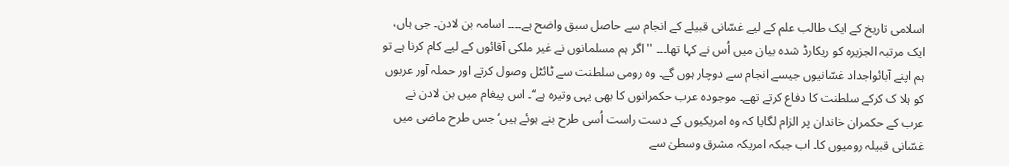اسلامی تاریخ کے ایک طالب علم کے لیے غسّانی قبیلے کے انجام سے حاصل سبق واضح ہے۔۔۔۔ اسامہ بن لادن۔ جی ہاں، ایک مرتبہ الجزیرہ کو ریکارڈ شدہ بیان میں اُس نے کہا تھا۔۔۔ ''اگر ہم مسلمانوں نے غیر ملکی آقائوں کے لیے کام کرنا ہے تو ہم اپنے آبائواجداد غسّانیوں جیسے انجام سے دوچار ہوں گے۔ وہ رومی سلطنت سے ٹائٹل وصول کرتے اور حملہ آور عربوں کو ہلا ک کرکے سلطنت کا دفاع کرتے تھے۔ موجودہ عرب حکمرانوں کا بھی یہی وتیرہ ہے‘‘۔ اس پیغام میں بن لادن نے عرب کے حکمران خاندان پر الزام لگایا کہ وہ امریکیوں کے دست راست اُسی طرح بنے ہوئے ہیں‘ جس طرح ماضی میں غسّانی قبیلہ رومیوں کا۔ اب جبکہ امریکہ مشرق وسطیٰ سے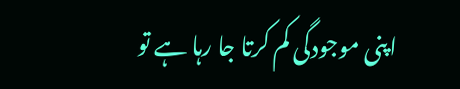اپنی موجودگی کم کرتا جا رہا ہے تو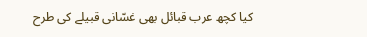کیا کچھ عرب قبائل بھی غسّانی قبیلے کی طرح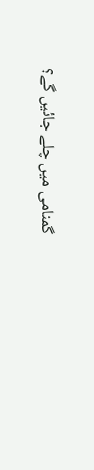گمنامی میں چلے جائیں گے؟